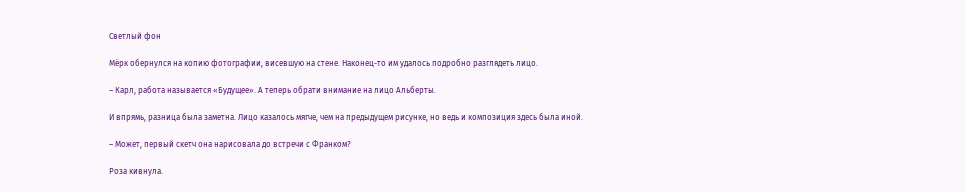Светлый фон

Мёрк обернулся на копию фотографии, висевшую на стене. Наконец-то им удалось подробно разглядеть лицо.

– Карл, работа называется «Будущее». А теперь обрати внимание на лицо Альберты.

И впрямь, разница была заметна. Лицо казалось мягче, чем на предыдущем рисунке, но ведь и композиция здесь была иной.

– Может, первый скетч она нарисовала до встречи с Франком?

Роза кивнула.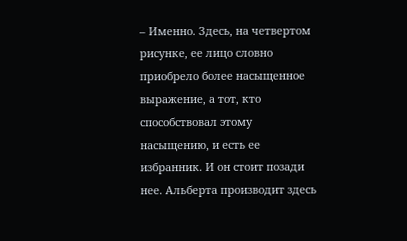– Именно. Здесь, на четвертом рисунке, ее лицо словно приобрело более насыщенное выражение, а тот, кто способствовал этому насыщению, и есть ее избранник. И он стоит позади нее. Альберта производит здесь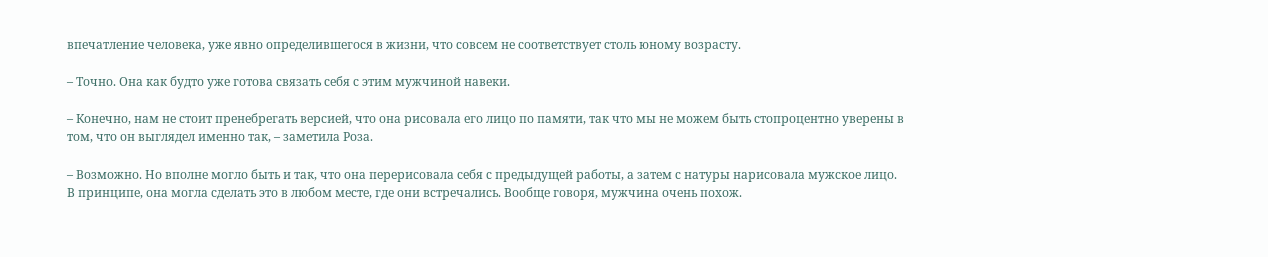впечатление человека, уже явно определившегося в жизни, что совсем не соответствует столь юному возрасту.

– Точно. Она как будто уже готова связать себя с этим мужчиной навеки.

– Конечно, нам не стоит пренебрегать версией, что она рисовала его лицо по памяти, так что мы не можем быть стопроцентно уверены в том, что он выглядел именно так, – заметила Роза.

– Возможно. Но вполне могло быть и так, что она перерисовала себя с предыдущей работы, а затем с натуры нарисовала мужское лицо. В принципе, она могла сделать это в любом месте, где они встречались. Вообще говоря, мужчина очень похож.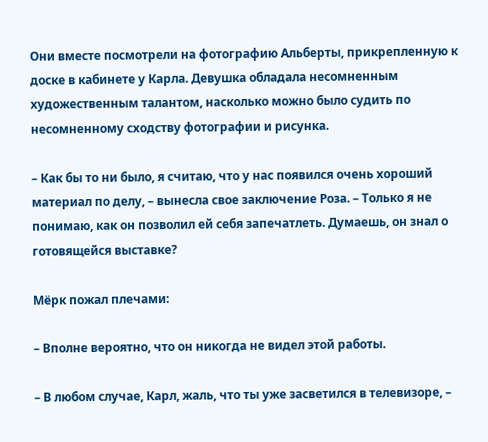Они вместе посмотрели на фотографию Альберты, прикрепленную к доске в кабинете у Карла. Девушка обладала несомненным художественным талантом, насколько можно было судить по несомненному сходству фотографии и рисунка.

– Как бы то ни было, я считаю, что у нас появился очень хороший материал по делу, – вынесла свое заключение Роза. – Только я не понимаю, как он позволил ей себя запечатлеть. Думаешь, он знал о готовящейся выставке?

Мёрк пожал плечами:

– Вполне вероятно, что он никогда не видел этой работы.

– В любом случае, Карл, жаль, что ты уже засветился в телевизоре, –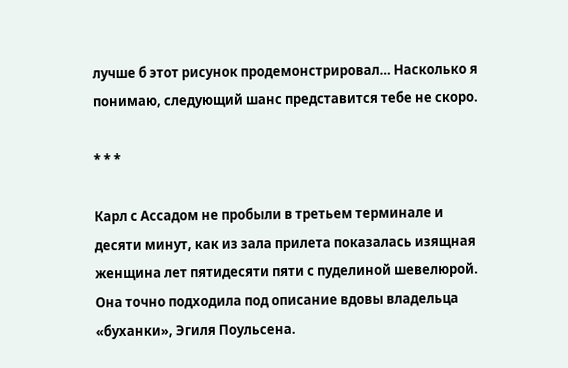лучше б этот рисунок продемонстрировал… Насколько я понимаю, следующий шанс представится тебе не скоро.

* * *

Карл с Ассадом не пробыли в третьем терминале и десяти минут, как из зала прилета показалась изящная женщина лет пятидесяти пяти с пуделиной шевелюрой. Она точно подходила под описание вдовы владельца «буханки», Эгиля Поульсена.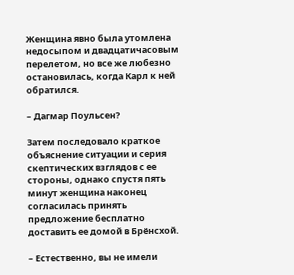Женщина явно была утомлена недосыпом и двадцатичасовым перелетом, но все же любезно остановилась, когда Карл к ней обратился.

– Дагмар Поульсен?

Затем последовало краткое объяснение ситуации и серия скептических взглядов с ее стороны, однако спустя пять минут женщина наконец согласилась принять предложение бесплатно доставить ее домой в Брёнсхой.

– Естественно, вы не имели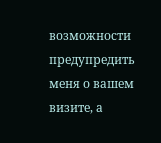возможности предупредить меня о вашем визите, а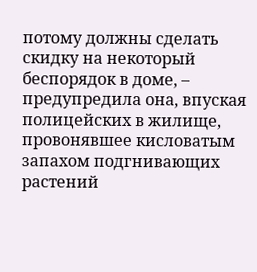потому должны сделать скидку на некоторый беспорядок в доме, – предупредила она, впуская полицейских в жилище, провонявшее кисловатым запахом подгнивающих растений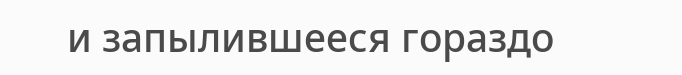и запылившееся гораздо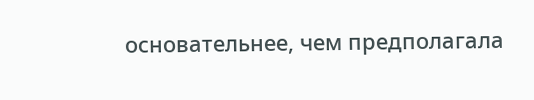основательнее, чем предполагала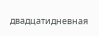двадцатидневная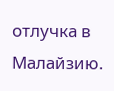отлучка в Малайзию.